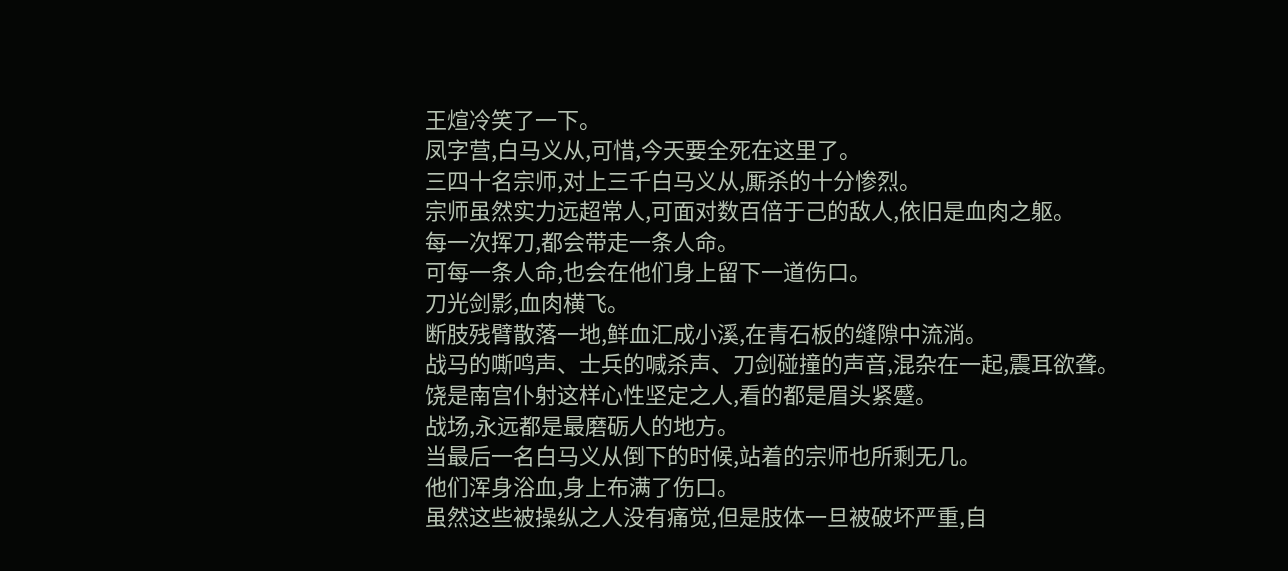王煊冷笑了一下。
凤字营,白马义从,可惜,今天要全死在这里了。
三四十名宗师,对上三千白马义从,厮杀的十分惨烈。
宗师虽然实力远超常人,可面对数百倍于己的敌人,依旧是血肉之躯。
每一次挥刀,都会带走一条人命。
可每一条人命,也会在他们身上留下一道伤口。
刀光剑影,血肉横飞。
断肢残臂散落一地,鲜血汇成小溪,在青石板的缝隙中流淌。
战马的嘶鸣声、士兵的喊杀声、刀剑碰撞的声音,混杂在一起,震耳欲聋。
饶是南宫仆射这样心性坚定之人,看的都是眉头紧蹙。
战场,永远都是最磨砺人的地方。
当最后一名白马义从倒下的时候,站着的宗师也所剩无几。
他们浑身浴血,身上布满了伤口。
虽然这些被操纵之人没有痛觉,但是肢体一旦被破坏严重,自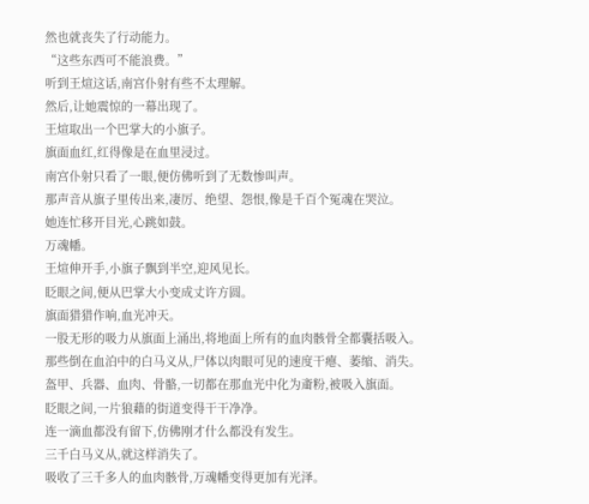然也就丧失了行动能力。
“这些东西可不能浪费。”
听到王煊这话,南宫仆射有些不太理解。
然后,让她震惊的一幕出现了。
王煊取出一个巴掌大的小旗子。
旗面血红,红得像是在血里浸过。
南宫仆射只看了一眼,便仿佛听到了无数惨叫声。
那声音从旗子里传出来,凄厉、绝望、怨恨,像是千百个冤魂在哭泣。
她连忙移开目光,心跳如鼓。
万魂幡。
王煊伸开手,小旗子飘到半空,迎风见长。
眨眼之间,便从巴掌大小变成丈许方圆。
旗面猎猎作响,血光冲天。
一股无形的吸力从旗面上涌出,将地面上所有的血肉骸骨全都囊括吸入。
那些倒在血泊中的白马义从,尸体以肉眼可见的速度干瘪、萎缩、消失。
盔甲、兵器、血肉、骨骼,一切都在那血光中化为齑粉,被吸入旗面。
眨眼之间,一片狼藉的街道变得干干净净。
连一滴血都没有留下,仿佛刚才什么都没有发生。
三千白马义从,就这样消失了。
吸收了三千多人的血肉骸骨,万魂幡变得更加有光泽。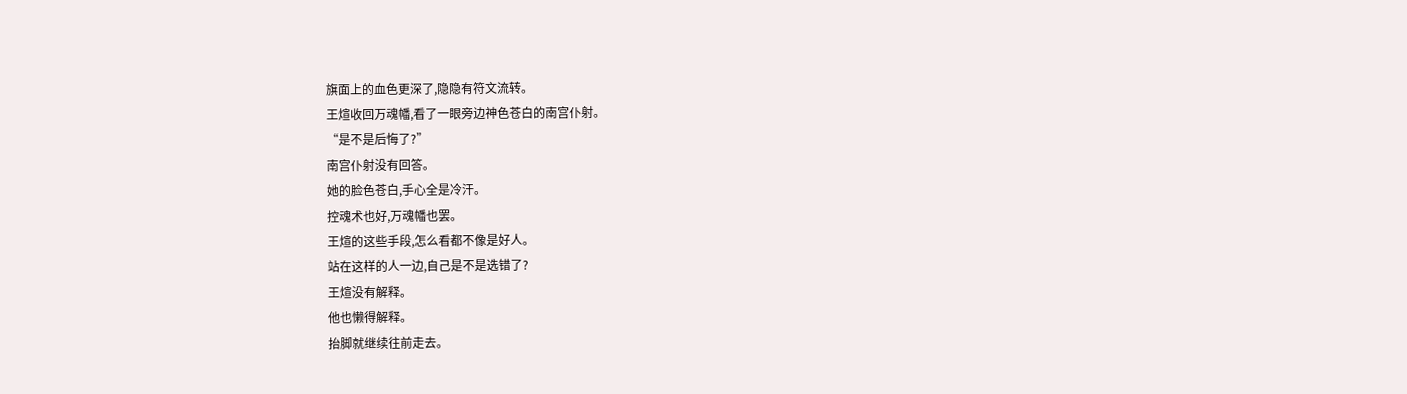旗面上的血色更深了,隐隐有符文流转。
王煊收回万魂幡,看了一眼旁边神色苍白的南宫仆射。
“是不是后悔了?”
南宫仆射没有回答。
她的脸色苍白,手心全是冷汗。
控魂术也好,万魂幡也罢。
王煊的这些手段,怎么看都不像是好人。
站在这样的人一边,自己是不是选错了?
王煊没有解释。
他也懒得解释。
抬脚就继续往前走去。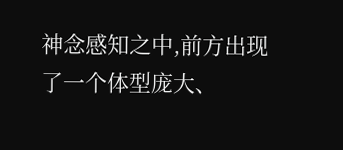神念感知之中,前方出现了一个体型庞大、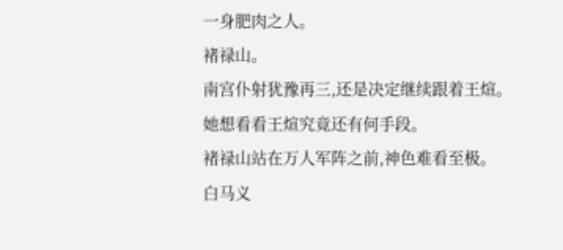一身肥肉之人。
褚禄山。
南宫仆射犹豫再三,还是决定继续跟着王煊。
她想看看王煊究竟还有何手段。
褚禄山站在万人军阵之前,神色难看至极。
白马义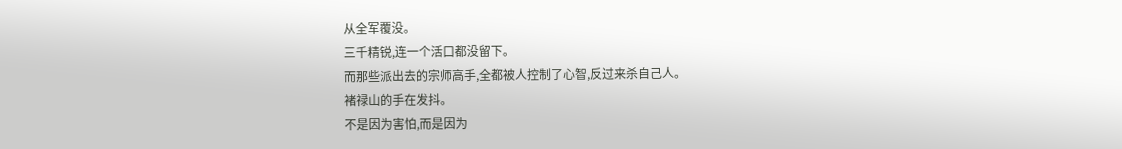从全军覆没。
三千精锐,连一个活口都没留下。
而那些派出去的宗师高手,全都被人控制了心智,反过来杀自己人。
褚禄山的手在发抖。
不是因为害怕,而是因为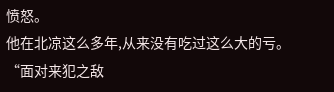愤怒。
他在北凉这么多年,从来没有吃过这么大的亏。
“面对来犯之敌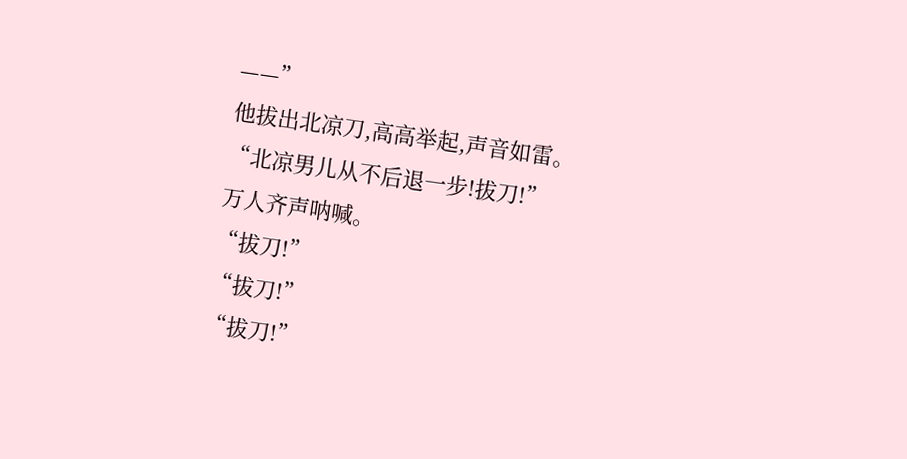——”
他拔出北凉刀,高高举起,声音如雷。
“北凉男儿从不后退一步!拔刀!”
万人齐声呐喊。
“拔刀!”
“拔刀!”
“拔刀!”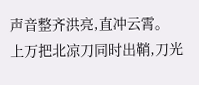声音整齐洪亮,直冲云霄。
上万把北凉刀同时出鞘,刀光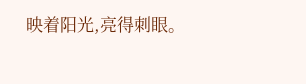映着阳光,亮得刺眼。